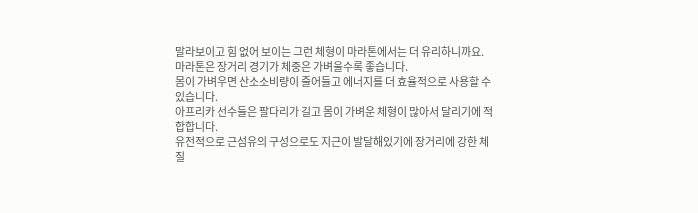말라보이고 힘 없어 보이는 그런 체형이 마라톤에서는 더 유리하니까요.
마라톤은 장거리 경기가 체중은 가벼울수록 좋습니다.
몸이 가벼우면 산소소비량이 줄어들고 에너지를 더 효율적으로 사용할 수 있습니다.
아프리카 선수들은 팔다리가 길고 몸이 가벼운 체형이 많아서 달리기에 적합합니다.
유전적으로 근섬유의 구성으로도 지근이 발달해있기에 장거리에 강한 체질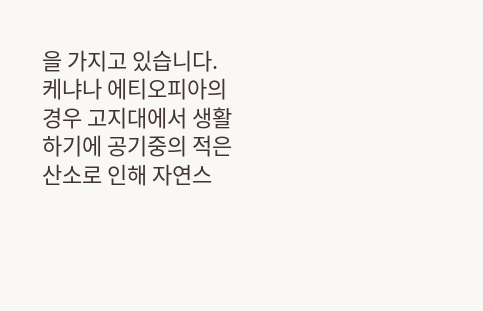을 가지고 있습니다.
케냐나 에티오피아의 경우 고지대에서 생활하기에 공기중의 적은 산소로 인해 자연스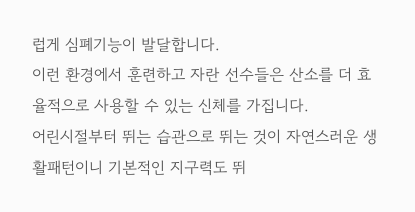럽게 심폐기능이 발달합니다.
이런 환경에서 훈련하고 자란 선수들은 산소를 더 효율적으로 사용할 수 있는 신체를 가집니다.
어린시절부터 뛰는 습관으로 뛰는 것이 자연스러운 생활패턴이니 기본적인 지구력도 뛰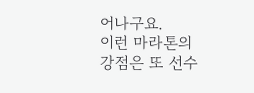어나구요.
이런 마라톤의 강점은 또 선수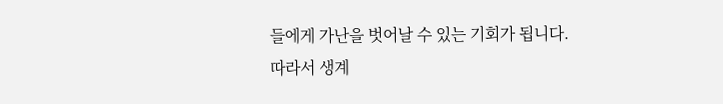들에게 가난을 벗어날 수 있는 기회가 됩니다.
따라서 생계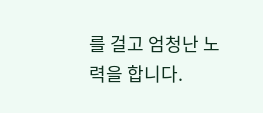를 걸고 엄청난 노력을 합니다.